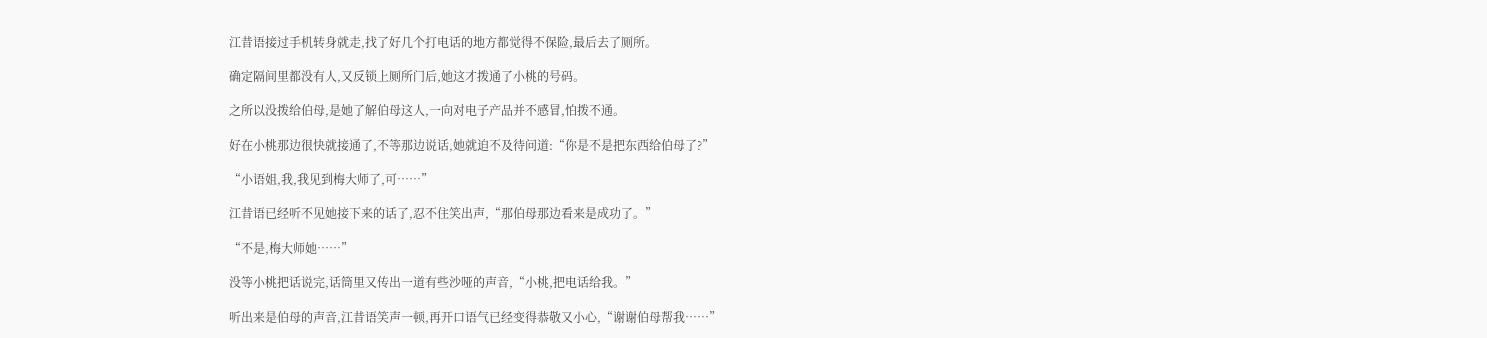江昔语接过手机转身就走,找了好几个打电话的地方都觉得不保险,最后去了厕所。

确定隔间里都没有人,又反锁上厕所门后,她这才拨通了小桃的号码。

之所以没拨给伯母,是她了解伯母这人,一向对电子产品并不感冒,怕拨不通。

好在小桃那边很快就接通了,不等那边说话,她就迫不及待问道:“你是不是把东西给伯母了?”

“小语姐,我,我见到梅大师了,可……”

江昔语已经听不见她接下来的话了,忍不住笑出声,“那伯母那边看来是成功了。”

“不是,梅大师她……”

没等小桃把话说完,话筒里又传出一道有些沙哑的声音,“小桃,把电话给我。”

听出来是伯母的声音,江昔语笑声一顿,再开口语气已经变得恭敬又小心,“谢谢伯母帮我……”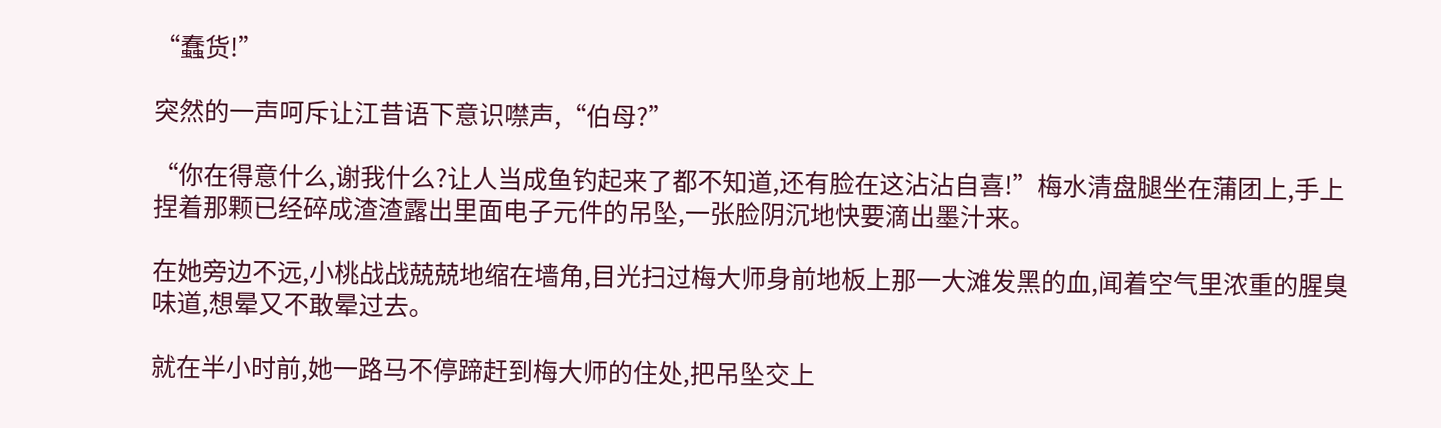“蠢货!”

突然的一声呵斥让江昔语下意识噤声,“伯母?”

“你在得意什么,谢我什么?让人当成鱼钓起来了都不知道,还有脸在这沾沾自喜!”梅水清盘腿坐在蒲团上,手上捏着那颗已经碎成渣渣露出里面电子元件的吊坠,一张脸阴沉地快要滴出墨汁来。

在她旁边不远,小桃战战兢兢地缩在墙角,目光扫过梅大师身前地板上那一大滩发黑的血,闻着空气里浓重的腥臭味道,想晕又不敢晕过去。

就在半小时前,她一路马不停蹄赶到梅大师的住处,把吊坠交上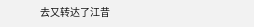去又转达了江昔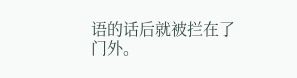语的话后就被拦在了门外。